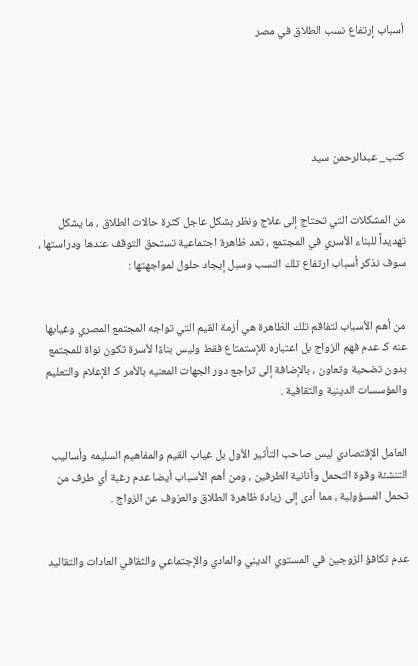أسباب إرتفاع نسب الطلاق في مصر





كتب_ عبدالرحمن سيد


من المشكلات التي تحتاج إلى علاج ونظر بشكل عاجل كثرة حالات الطلاق ، ما يشكل تهديداً للبناء الأسري في المجتمع ، تعد ظاهرة اجتماعية تستحق التوقف عندها ودراستها ، سوف نذكر أسباب ارتفاع تلك النسب وسبل إيجاد حلول لمواجهتها :


من أهم الأسباب لتفاقم تلك الظاهرة هي أزمة القيم التي تواجه المجتمع المصري وغيابها عنه كـ عدم فهم الزواج بل اعتباره للإستمتاع فقط وليس بناءًا لأسرة تكون نواة للمجتمع بدون تضحية وتعاون ، بالإضافة إلى تراجع دور الجهات المعنيه بالأمر كـ الإعلام والتعليم والمؤسسات الدينية والثقافية .


العامل الإقتصادي ليس صاحب التأثير الأول بل غياب القيم والمفاهيم السليمه وأساليب التنشئة وقوة التحمل وأنانية الطرفين ، ومن أهم الأسباب أيضا عدم رغبة أي طرف من تحمل المسؤولية ، مما أدى إلى زيادة ظاهرة الطلاق والعزوف عن الزواج .


عدم تكافؤ الزوجين في المستوي الديني والمادي والإجتماعي والثقافي العادات والتقاليد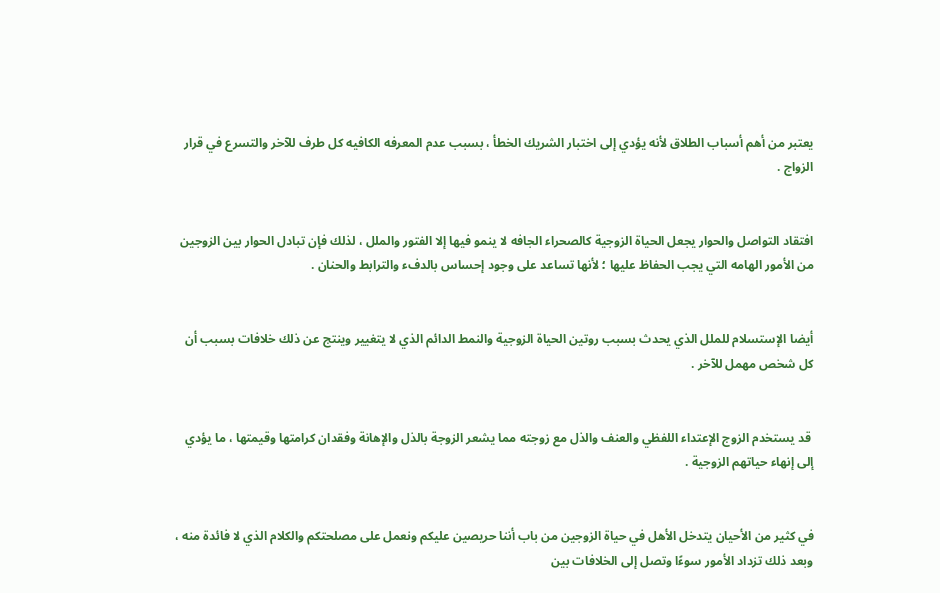يعتبر من أهم أسباب الطلاق لأنه يؤدي إلى اختبار الشريك الخطأ ، بسبب عدم المعرفه الكافيه كل طرف للآخر والتسرع في قرار الزواج .


افتقاد التواصل والحوار يجعل الحياة الزوجية كالصحراء الجافه لا ينمو فيها إلا الفتور والملل ، لذلك فإن تبادل الحوار بين الزوجين من الأمور الهامه التي يجب الحفاظ عليها ؛ لأنها تساعد على وجود إحساس بالدفء والترابط والحنان .


أيضا الإستسلام للملل الذي يحدث بسبب روتين الحياة الزوجية والنمط الدائم الذي لا يتغيير وينتج عن ذلك خلافات بسبب أن كل شخص مهمل للآخر .


 قد يستخدم الزوج الإعتداء اللفظي والعنف والذل مع زوجته مما يشعر الزوجة بالذل والإهانة وفقدان كرامتها وقيمتها ، ما يؤدي إلى إنهاء حياتهم الزوجية .


في كثير من الأحيان يتدخل الأهل في حياة الزوجين من باب أننا حريصين عليكم ونعمل على مصلحتكم والكلام الذي لا فائدة منه ، وبعد ذلك تزداد الأمور سوءًا وتصل إلى الخلافات بين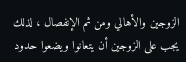الزوجين والأهالي ومن ثم الإنفصال ، لذلك يجب على الزوجين أن يتعانوا ويضعوا حدود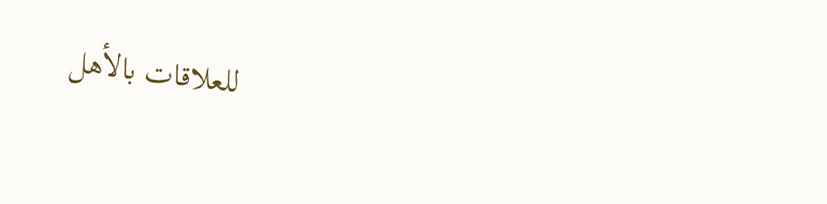للعلاقات بالأهل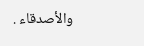والأصدقاء .